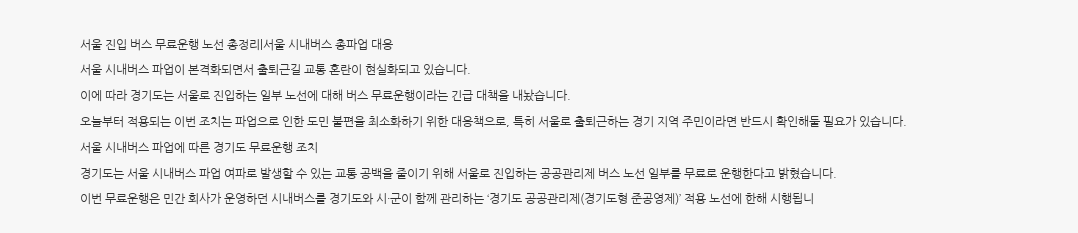서울 진입 버스 무료운행 노선 총정리|서울 시내버스 총파업 대응
서울 시내버스 파업이 본격화되면서 출퇴근길 교통 혼란이 현실화되고 있습니다.
이에 따라 경기도는 서울로 진입하는 일부 노선에 대해 버스 무료운행이라는 긴급 대책을 내놨습니다.
오늘부터 적용되는 이번 조치는 파업으로 인한 도민 불편을 최소화하기 위한 대응책으로, 특히 서울로 출퇴근하는 경기 지역 주민이라면 반드시 확인해둘 필요가 있습니다.
서울 시내버스 파업에 따른 경기도 무료운행 조치
경기도는 서울 시내버스 파업 여파로 발생할 수 있는 교통 공백을 줄이기 위해 서울로 진입하는 공공관리제 버스 노선 일부를 무료로 운행한다고 밝혔습니다.
이번 무료운행은 민간 회사가 운영하던 시내버스를 경기도와 시·군이 함께 관리하는 ‘경기도 공공관리제(경기도형 준공영제)’ 적용 노선에 한해 시행됩니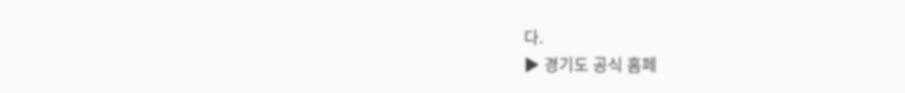다.
▶ 경기도 공식 홈페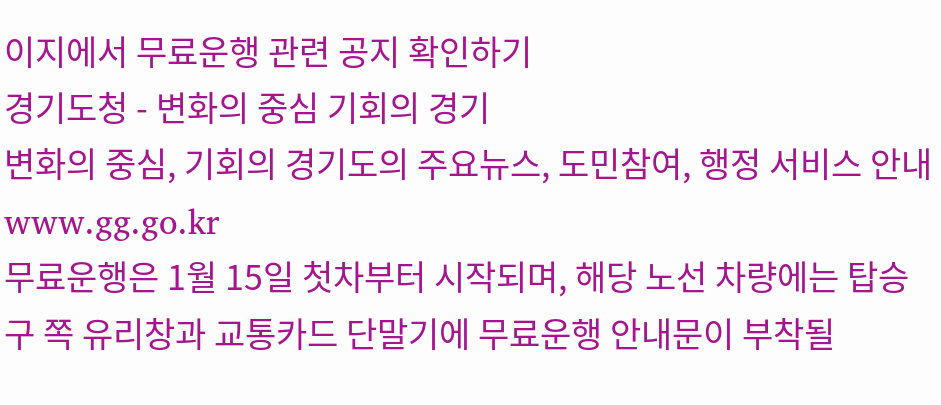이지에서 무료운행 관련 공지 확인하기
경기도청 - 변화의 중심 기회의 경기
변화의 중심, 기회의 경기도의 주요뉴스, 도민참여, 행정 서비스 안내
www.gg.go.kr
무료운행은 1월 15일 첫차부터 시작되며, 해당 노선 차량에는 탑승구 쪽 유리창과 교통카드 단말기에 무료운행 안내문이 부착될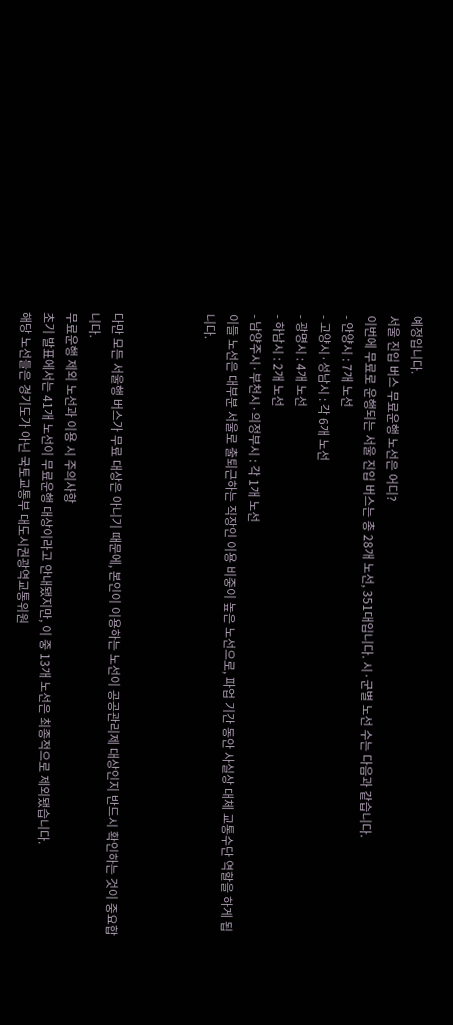예정입니다.
서울 진입 버스 무료운행 노선은 어디?
이번에 무료로 운행되는 서울 진입 버스는 총 28개 노선, 351대입니다. 시·군별 노선 수는 다음과 같습니다.
- 안양시 : 7개 노선
- 고양시·성남시 : 각 6개 노선
- 광명시 : 4개 노선
- 하남시 : 2개 노선
- 남양주시·부천시·의정부시 : 각 1개 노선
이들 노선은 대부분 서울로 출퇴근하는 직장인 이용 비중이 높은 노선으로, 파업 기간 동안 사실상 대체 교통수단 역할을 하게 됩니다.



다만 모든 서울행 버스가 무료 대상은 아니기 때문에, 본인이 이용하는 노선이 공공관리제 대상인지 반드시 확인하는 것이 중요합니다.
무료운행 제외 노선과 이용 시 주의사항
초기 발표에서는 41개 노선이 무료운행 대상이라고 안내됐지만, 이 중 13개 노선은 최종적으로 제외됐습니다.
해당 노선들은 경기도가 아닌 국토교통부 대도시권광역교통위원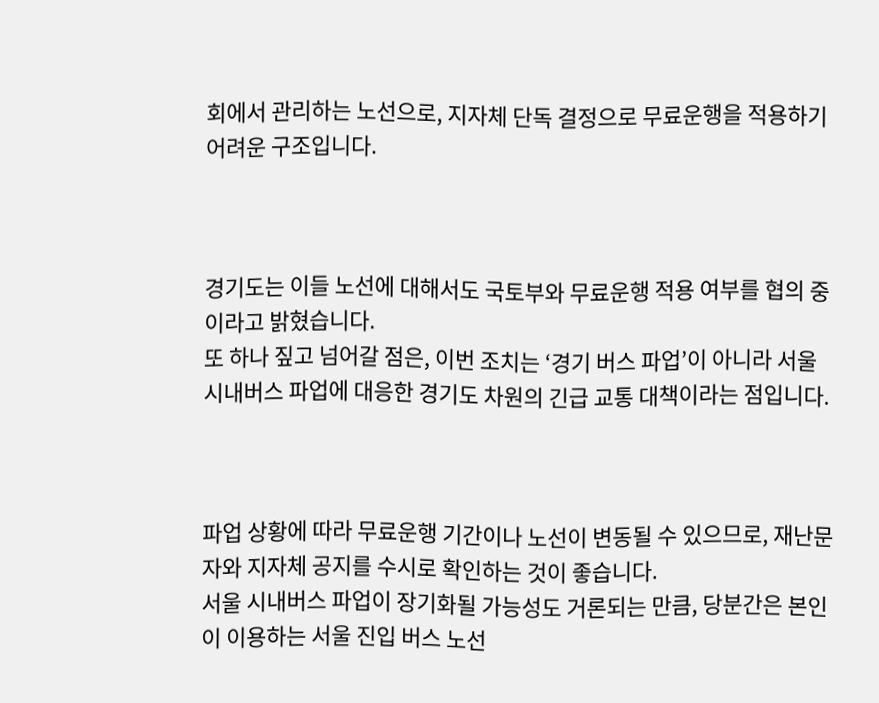회에서 관리하는 노선으로, 지자체 단독 결정으로 무료운행을 적용하기 어려운 구조입니다.



경기도는 이들 노선에 대해서도 국토부와 무료운행 적용 여부를 협의 중이라고 밝혔습니다.
또 하나 짚고 넘어갈 점은, 이번 조치는 ‘경기 버스 파업’이 아니라 서울 시내버스 파업에 대응한 경기도 차원의 긴급 교통 대책이라는 점입니다.



파업 상황에 따라 무료운행 기간이나 노선이 변동될 수 있으므로, 재난문자와 지자체 공지를 수시로 확인하는 것이 좋습니다.
서울 시내버스 파업이 장기화될 가능성도 거론되는 만큼, 당분간은 본인이 이용하는 서울 진입 버스 노선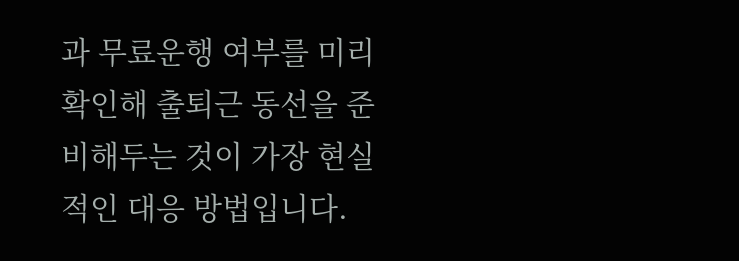과 무료운행 여부를 미리 확인해 출퇴근 동선을 준비해두는 것이 가장 현실적인 대응 방법입니다.